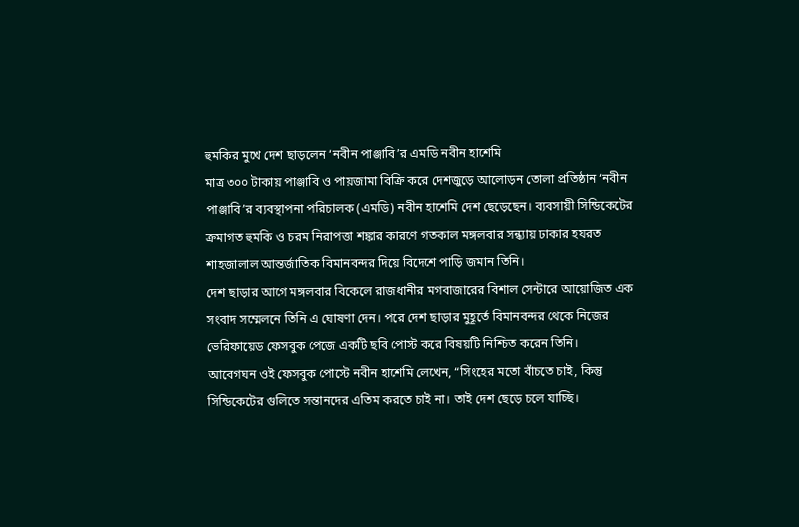হুমকির মুখে দেশ ছাড়লেন ‘নবীন পাঞ্জাবি’র এমডি নবীন হাশেমি
মাত্র ৩০০ টাকায় পাঞ্জাবি ও পায়জামা বিক্রি করে দেশজুড়ে আলোড়ন তোলা প্রতিষ্ঠান ‘নবীন পাঞ্জাবি’র ব্যবস্থাপনা পরিচালক (এমডি) নবীন হাশেমি দেশ ছেড়েছেন। ব্যবসায়ী সিন্ডিকেটের ক্রমাগত হুমকি ও চরম নিরাপত্তা শঙ্কার কারণে গতকাল মঙ্গলবার সন্ধ্যায় ঢাকার হযরত শাহজালাল আন্তর্জাতিক বিমানবন্দর দিয়ে বিদেশে পাড়ি জমান তিনি।
দেশ ছাড়ার আগে মঙ্গলবার বিকেলে রাজধানীর মগবাজারের বিশাল সেন্টারে আয়োজিত এক সংবাদ সম্মেলনে তিনি এ ঘোষণা দেন। পরে দেশ ছাড়ার মুহূর্তে বিমানবন্দর থেকে নিজের ভেরিফায়েড ফেসবুক পেজে একটি ছবি পোস্ট করে বিষয়টি নিশ্চিত করেন তিনি।
আবেগঘন ওই ফেসবুক পোস্টে নবীন হাশেমি লেখেন, “সিংহের মতো বাঁচতে চাই, কিন্তু সিন্ডিকেটের গুলিতে সন্তানদের এতিম করতে চাই না। তাই দেশ ছেড়ে চলে যাচ্ছি।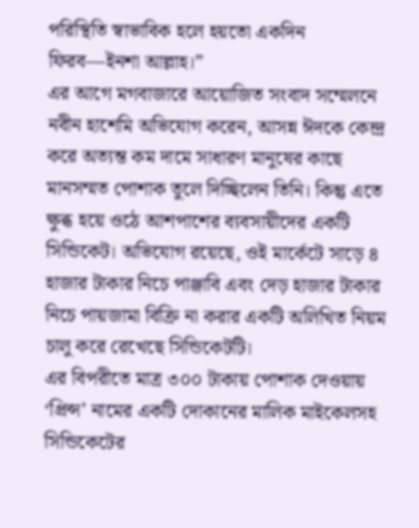পরিস্থিতি স্বাভাবিক হলে হয়তো একদিন ফিরব—ইনশা আল্লাহ।”
এর আগে মগবাজারে আয়োজিত সংবাদ সম্মেলনে নবীন হাশেমি অভিযোগ করেন, আসন্ন ঈদকে কেন্দ্র করে অত্যন্ত কম দামে সাধারণ মানুষের কাছে মানসম্মত পোশাক তুলে দিচ্ছিলেন তিনি। কিন্তু এতে ক্ষুব্ধ হয়ে ওঠে আশপাশের ব্যবসায়ীদের একটি সিন্ডিকেট। অভিযোগ রয়েছে, ওই মার্কেটে সাড়ে ৪ হাজার টাকার নিচে পাঞ্জাবি এবং দেড় হাজার টাকার নিচে পায়জামা বিক্রি না করার একটি অলিখিত নিয়ম চালু করে রেখেছে সিন্ডিকেটটি।
এর বিপরীতে মাত্র ৩০০ টাকায় পোশাক দেওয়ায় ‘প্রিন্স’ নামের একটি দোকানের মালিক মাইকেলসহ সিন্ডিকেটের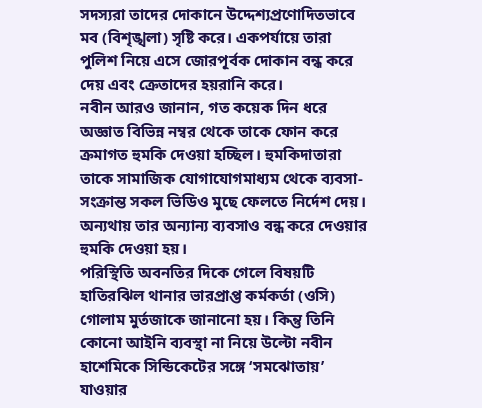সদস্যরা তাদের দোকানে উদ্দেশ্যপ্রণোদিতভাবে মব (বিশৃঙ্খলা) সৃষ্টি করে। একপর্যায়ে তারা পুলিশ নিয়ে এসে জোরপূর্বক দোকান বন্ধ করে দেয় এবং ক্রেতাদের হয়রানি করে।
নবীন আরও জানান, গত কয়েক দিন ধরে অজ্ঞাত বিভিন্ন নম্বর থেকে তাকে ফোন করে ক্রমাগত হুমকি দেওয়া হচ্ছিল। হুমকিদাতারা তাকে সামাজিক যোগাযোগমাধ্যম থেকে ব্যবসা-সংক্রান্ত সকল ভিডিও মুছে ফেলতে নির্দেশ দেয়। অন্যথায় তার অন্যান্য ব্যবসাও বন্ধ করে দেওয়ার হুমকি দেওয়া হয়।
পরিস্থিতি অবনতির দিকে গেলে বিষয়টি হাতিরঝিল থানার ভারপ্রাপ্ত কর্মকর্তা (ওসি) গোলাম মুর্তজাকে জানানো হয়। কিন্তু তিনি কোনো আইনি ব্যবস্থা না নিয়ে উল্টো নবীন হাশেমিকে সিন্ডিকেটের সঙ্গে ‘সমঝোতায়’ যাওয়ার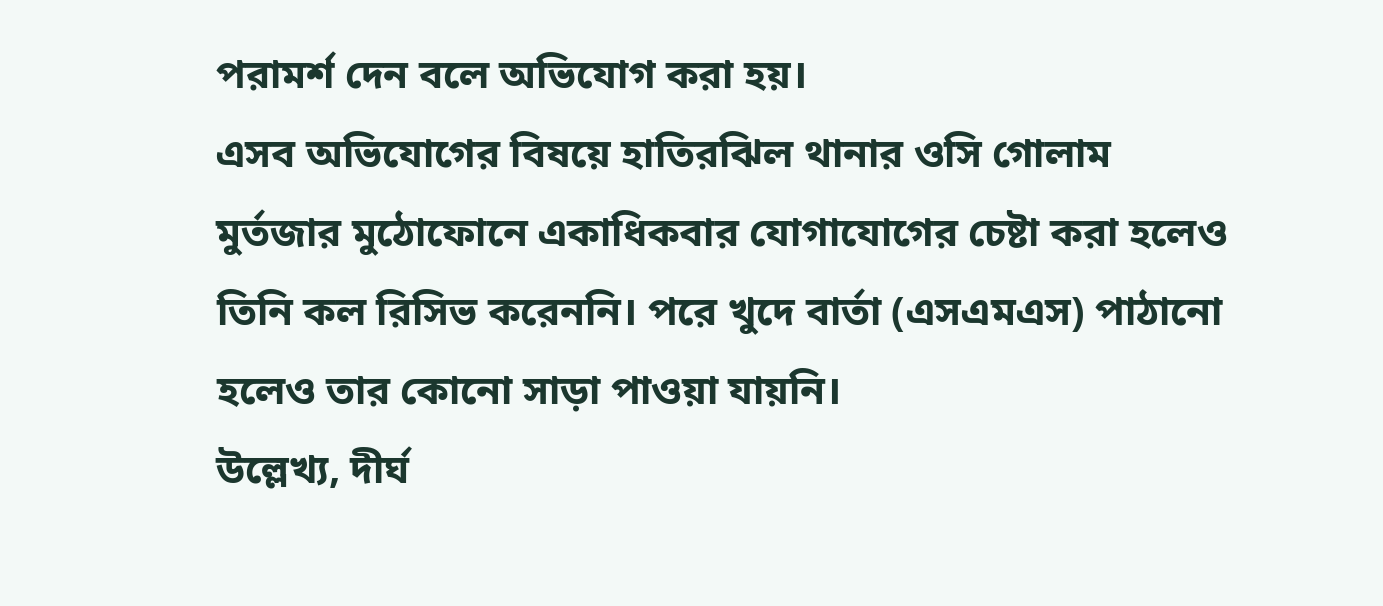পরামর্শ দেন বলে অভিযোগ করা হয়।
এসব অভিযোগের বিষয়ে হাতিরঝিল থানার ওসি গোলাম মুর্তজার মুঠোফোনে একাধিকবার যোগাযোগের চেষ্টা করা হলেও তিনি কল রিসিভ করেননি। পরে খুদে বার্তা (এসএমএস) পাঠানো হলেও তার কোনো সাড়া পাওয়া যায়নি।
উল্লেখ্য, দীর্ঘ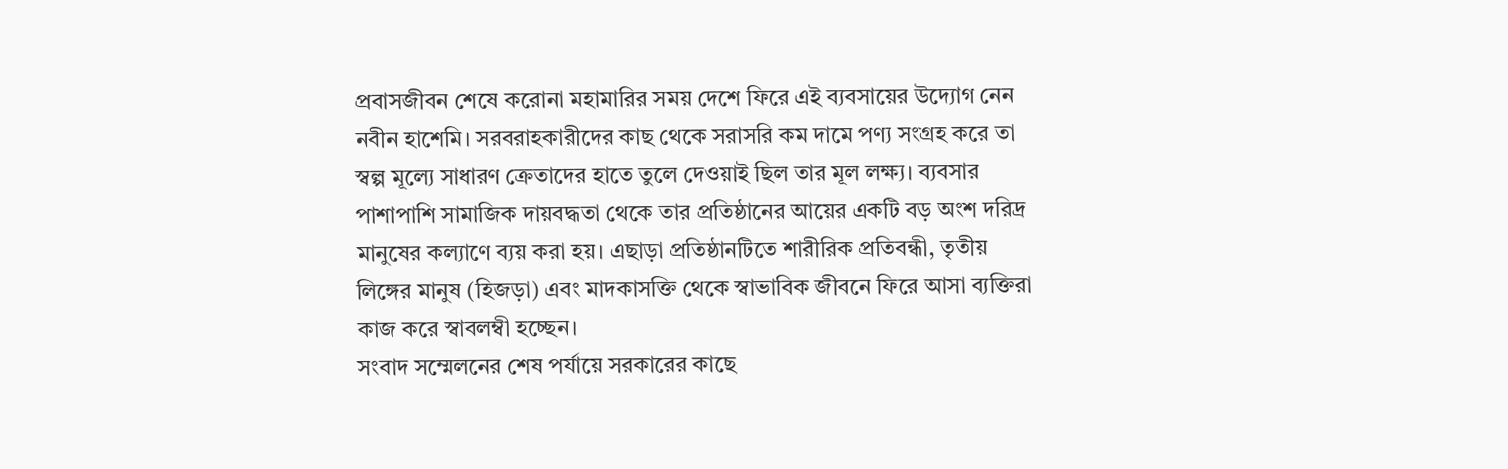প্রবাসজীবন শেষে করোনা মহামারির সময় দেশে ফিরে এই ব্যবসায়ের উদ্যোগ নেন নবীন হাশেমি। সরবরাহকারীদের কাছ থেকে সরাসরি কম দামে পণ্য সংগ্রহ করে তা স্বল্প মূল্যে সাধারণ ক্রেতাদের হাতে তুলে দেওয়াই ছিল তার মূল লক্ষ্য। ব্যবসার পাশাপাশি সামাজিক দায়বদ্ধতা থেকে তার প্রতিষ্ঠানের আয়ের একটি বড় অংশ দরিদ্র মানুষের কল্যাণে ব্যয় করা হয়। এছাড়া প্রতিষ্ঠানটিতে শারীরিক প্রতিবন্ধী, তৃতীয় লিঙ্গের মানুষ (হিজড়া) এবং মাদকাসক্তি থেকে স্বাভাবিক জীবনে ফিরে আসা ব্যক্তিরা কাজ করে স্বাবলম্বী হচ্ছেন।
সংবাদ সম্মেলনের শেষ পর্যায়ে সরকারের কাছে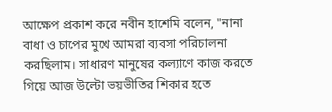আক্ষেপ প্রকাশ করে নবীন হাশেমি বলেন, "নানা বাধা ও চাপের মুখে আমরা ব্যবসা পরিচালনা করছিলাম। সাধারণ মানুষের কল্যাণে কাজ করতে গিয়ে আজ উল্টো ভয়ভীতির শিকার হতে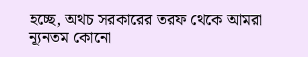হচ্ছে, অথচ সরকারের তরফ থেকে আমরা ন্যূনতম কোনো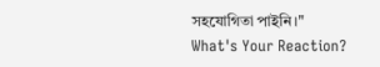সহযোগিতা পাইনি।"
What's Your Reaction?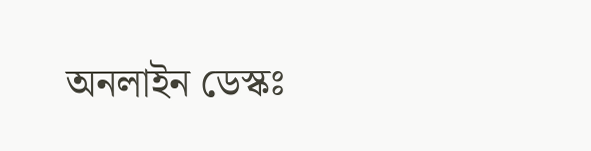অনলাইন ডেস্কঃ